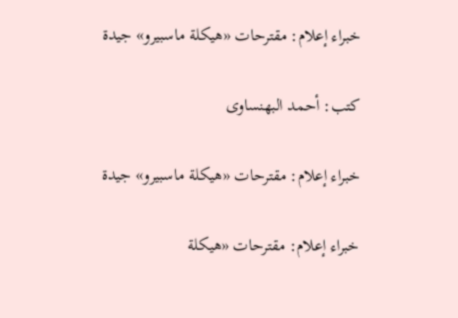خبراء إعلام: مقترحات «هيكلة ماسبيرو» جيدة

كتب: أحمد البهنساوى

خبراء إعلام: مقترحات «هيكلة ماسبيرو» جيدة

خبراء إعلام: مقترحات «هيكلة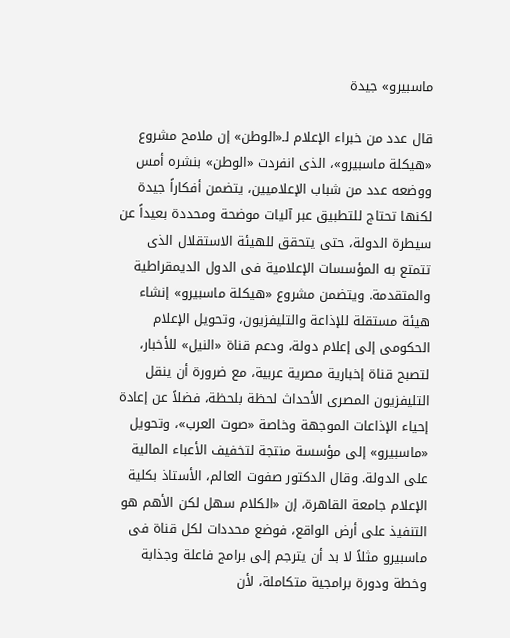ماسبيرو» جيدة

قال عدد من خبراء الإعلام لـ«الوطن» إن ملامح مشروع «هيكلة ماسبيرو»، الذى انفردت «الوطن» بنشره أمس ووضعه عدد من شباب الإعلاميين، يتضمن أفكاراً جيدة لكنها تحتاج للتطبيق عبر آليات موضحة ومحددة بعيداً عن سيطرة الدولة، حتى يتحقق للهيئة الاستقلال الذى تتمتع به المؤسسات الإعلامية فى الدول الديمقراطية والمتقدمة. ويتضمن مشروع «هيكلة ماسبيرو» إنشاء هيئة مستقلة للإذاعة والتليفزيون، وتحويل الإعلام الحكومى إلى إعلام دولة، ودعم قناة «النيل» للأخبار، لتصبح قناة إخبارية مصرية عربية، مع ضرورة أن ينقل التليفزيون المصرى الأحداث لحظة بلحظة، فضلاً عن إعادة إحياء الإذاعات الموجهة وخاصة «صوت العرب»، وتحويل «ماسبيرو» إلى مؤسسة منتجة لتخفيف الأعباء المالية على الدولة. وقال الدكتور صفوت العالم، الأستاذ بكلية الإعلام جامعة القاهرة، إن «الكلام سهل لكن الأهم هو التنفيذ على أرض الواقع، فوضع محددات لكل قناة فى ماسبيرو مثلاً لا بد أن يترجم إلى برامج فاعلة وجذابة وخطة ودورة برامجية متكاملة، لأن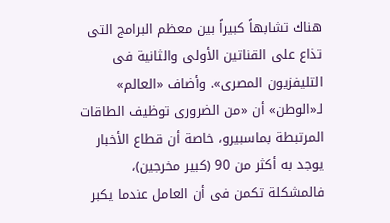هناك تشابهاً كبيراً بين معظم البرامج التى تذاع على القناتين الأولى والثانية فى التليفزيون المصرى». وأضاف «العالم» لـ«الوطن» أن «من الضرورى توظيف الطاقات المرتبطة بماسبيرو، خاصة أن قطاع الأخبار يوجد به أكثر من 90 (كبير مخرجين)، فالمشكلة تكمن فى أن العامل عندما يكبر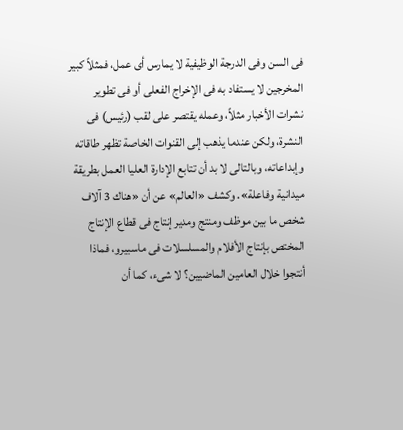فى السن وفى الدرجة الوظيفية لا يمارس أى عمل، فمثلاً كبير المخرجين لا يستفاد به فى الإخراج الفعلى أو فى تطوير نشرات الأخبار مثلاً، وعمله يقتصر على لقب (رئيس) فى النشرة، ولكن عندما يذهب إلى القنوات الخاصة تظهر طاقاته وإبداعاته، وبالتالى لا بد أن تتابع الإدارة العليا العمل بطريقة ميدانية وفاعلة». وكشف «العالم» عن أن «هناك 3 آلاف شخص ما بين موظف ومنتج ومدير إنتاج فى قطاع الإنتاج المختص بإنتاج الأفلام والمسلسلات فى ماسبيرو، فماذا أنتجوا خلال العامين الماضيين؟ لا شىء، كما أن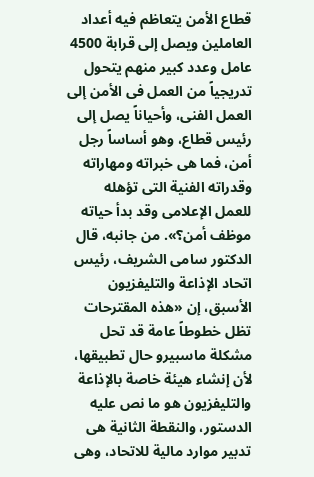قطاع الأمن يتعاظم فيه أعداد العاملين ويصل إلى قرابة 4500 عامل وعدد كبير منهم يتحول تدريجياً من العمل فى الأمن إلى العمل الفنى، وأحياناً يصل إلى رئيس قطاع، وهو أساساً رجل أمن، فما هى خبراته ومهاراته وقدراته الفنية التى تؤهله للعمل الإعلامى وقد بدأ حياته موظف أمن؟». من جانبه، قال الدكتور سامى الشريف، رئيس اتحاد الإذاعة والتليفزيون الأسبق، إن «هذه المقترحات تظل خطوطاً عامة قد تحل مشكلة ماسبيرو حال تطبيقها، لأن إنشاء هيئة خاصة بالإذاعة والتليفزيون هو ما نص عليه الدستور، والنقطة الثانية هى تدبير موارد مالية للاتحاد، وهى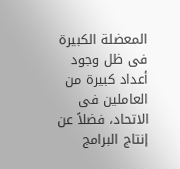المعضلة الكبيرة فى ظل وجود أعداد كبيرة من العاملين فى الاتحاد، فضلاً عن إنتاج البرامج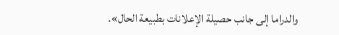والدراما إلى جانب حصيلة الإعلانات بطبيعة الحال».